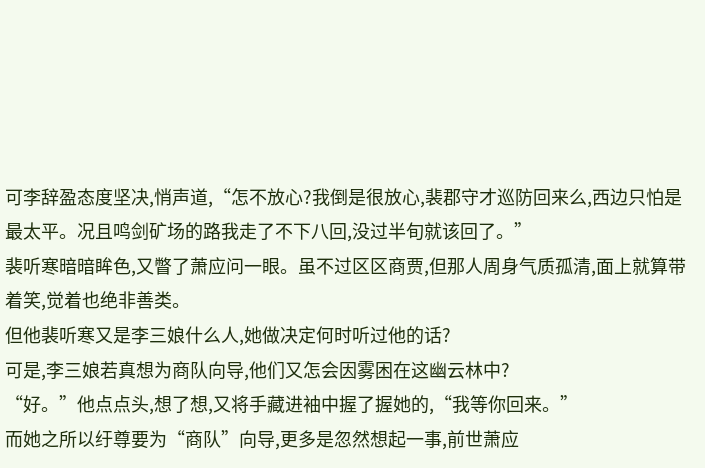可李辞盈态度坚决,悄声道,“怎不放心?我倒是很放心,裴郡守才巡防回来么,西边只怕是最太平。况且鸣剑矿场的路我走了不下八回,没过半旬就该回了。”
裴听寒暗暗眸色,又瞥了萧应问一眼。虽不过区区商贾,但那人周身气质孤清,面上就算带着笑,觉着也绝非善类。
但他裴听寒又是李三娘什么人,她做决定何时听过他的话?
可是,李三娘若真想为商队向导,他们又怎会因雾困在这幽云林中?
“好。”他点点头,想了想,又将手藏进袖中握了握她的,“我等你回来。”
而她之所以纡尊要为“商队”向导,更多是忽然想起一事,前世萧应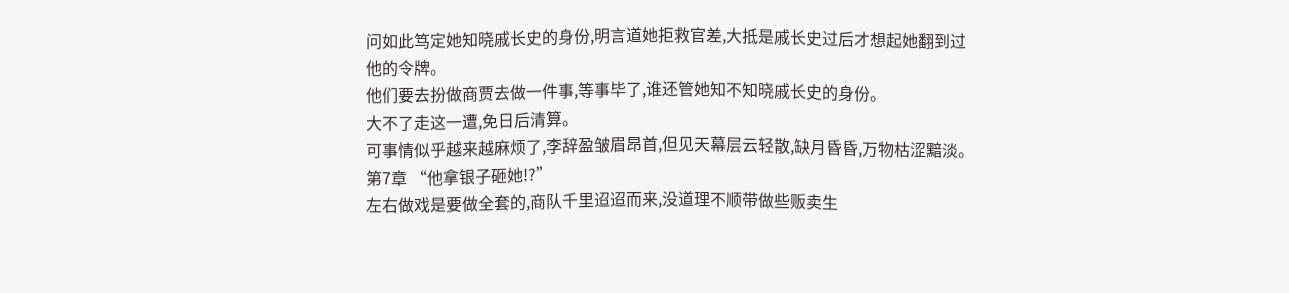问如此笃定她知晓戚长史的身份,明言道她拒救官差,大抵是戚长史过后才想起她翻到过他的令牌。
他们要去扮做商贾去做一件事,等事毕了,谁还管她知不知晓戚长史的身份。
大不了走这一遭,免日后清算。
可事情似乎越来越麻烦了,李辞盈皱眉昂首,但见天幕层云轻散,缺月昏昏,万物枯涩黯淡。
第7章 “他拿银子砸她!?”
左右做戏是要做全套的,商队千里迢迢而来,没道理不顺带做些贩卖生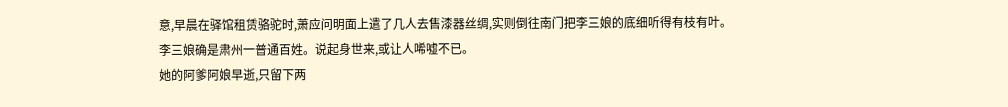意,早晨在驿馆租赁骆驼时,萧应问明面上遣了几人去售漆器丝绸,实则倒往南门把李三娘的底细听得有枝有叶。
李三娘确是肃州一普通百姓。说起身世来,或让人唏嘘不已。
她的阿爹阿娘早逝,只留下两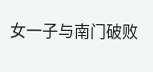女一子与南门破败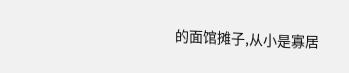的面馆摊子,从小是寡居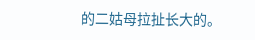的二姑母拉扯长大的。